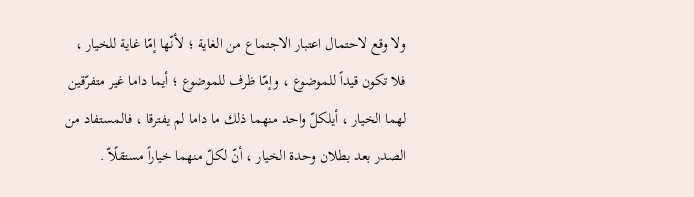ولا وقع لاحتمال اعتبار الاجتماع من الغاية ؛ لأنّها إمّا غاية للخيار ، فلا تكون قيداً للموضوع ، وإمّا ظرف للموضوع ؛ أيما داما غير متفرّقين لهما الخيار ، أيلكلّ واحد منهما ذلك ما داما لم يفترقا ، فالمستفاد من الصدر بعد بطلان وحدة الخيار ، أنّ لكلّ منهما خياراً مستقلًاّ .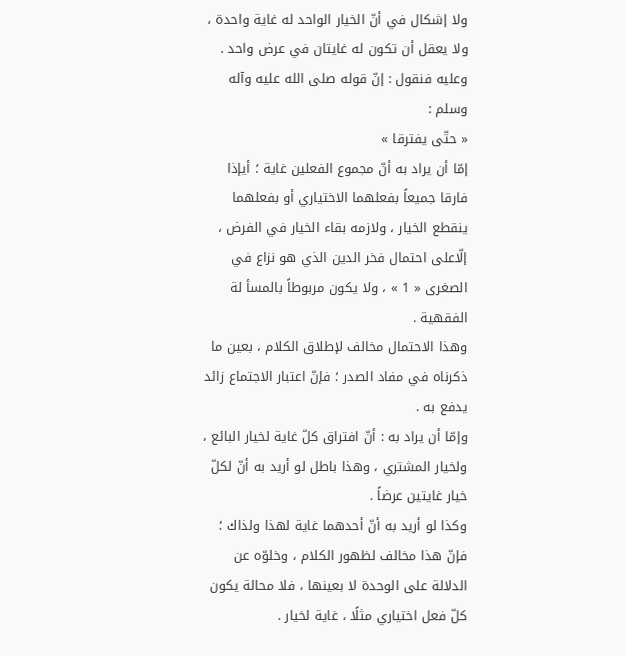ولا إشكال في أنّ الخيار الواحد له غاية واحدة ، ولا يعقل أن تكون له غايتان في عرض واحد .
وعليه فنقول : إنّ قوله صلى الله عليه وآله وسلم :
« حتّى يفترقا »
إمّا أن يراد به أنّ مجموع الفعلين غاية ؛ أيإذا فارقا جميعاً بفعلهما الاختياري أو بفعلهما ينقطع الخيار ، ولازمه بقاء الخيار في الفرض ، إلّاعلى احتمال فخر الدين الذي هو نزاع في الصغرى « 1 » ، ولا يكون مربوطاً بالمسأ لة الفقهية .
وهذا الاحتمال مخالف لإطلاق الكلام ، بعين ما ذكرناه في مفاد الصدر ؛ فإنّ اعتبار الاجتماع زائد يدفع به .
وإمّا أن يراد به : أنّ افتراق كلّ غاية لخيار البائع ، ولخيار المشتري ، وهذا باطل لو أريد به أنّ لكلّ خيار غايتين عرضاً .
وكذا لو أريد به أنّ أحدهما غاية لهذا ولذاك ؛ فإنّ هذا مخالف لظهور الكلام ، وخلوّه عن الدلالة على الوحدة لا بعينها ، فلا محالة يكون كلّ فعل اختياري مثلًا ، غاية لخيار .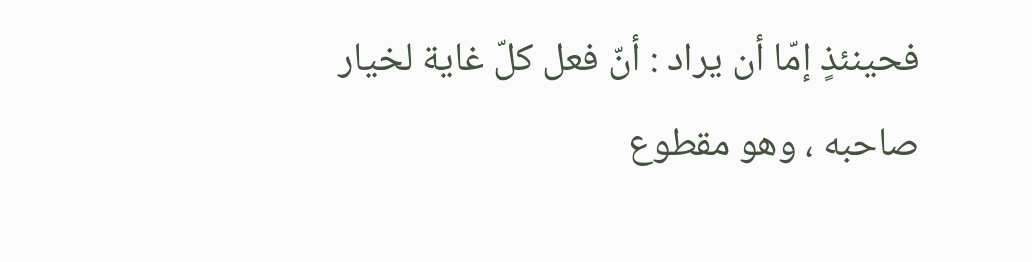فحينئذٍ إمّا أن يراد : أنّ فعل كلّ غاية لخيار صاحبه ، وهو مقطوع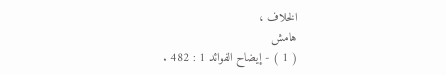الخلاف ،
هامش
( 1 ) - إيضاح الفوائد 1 : 482 .